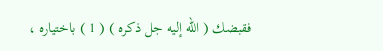فقبضك ( الله إليه جل ذكره ) ( 1 ) باختياره ،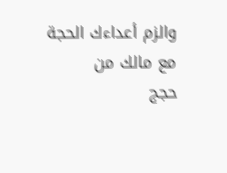والزم أعداءك الحجة مع مالك من
حجج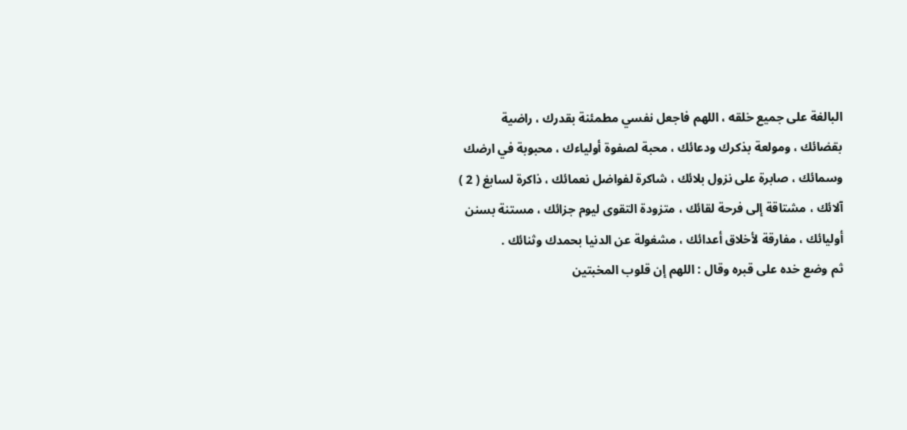البالغة على جميع خلقه ، اللهم فاجعل نفسي مطمئنة بقدرك ، راضية
بقضائك ، ومولعة بذكرك ودعائك ، محبة لصفوة أولياءك ، محبوبة في ارضك
وسمائك ، صابرة على نزول بلائك ، شاكرة لفواضل نعمائك ، ذاكرة لسابغ ( 2 )
آلائك ، مشتاقة إلى فرحة لقائك ، متزودة التقوى ليوم جزائك ، مستنة بسنن
أوليائك ، مفارقة لأخلاق أعدائك ، مشغولة عن الدنيا بحمدك وثنائك .
ثم وضع خده على قبره وقال : اللهم إن قلوب المخبتين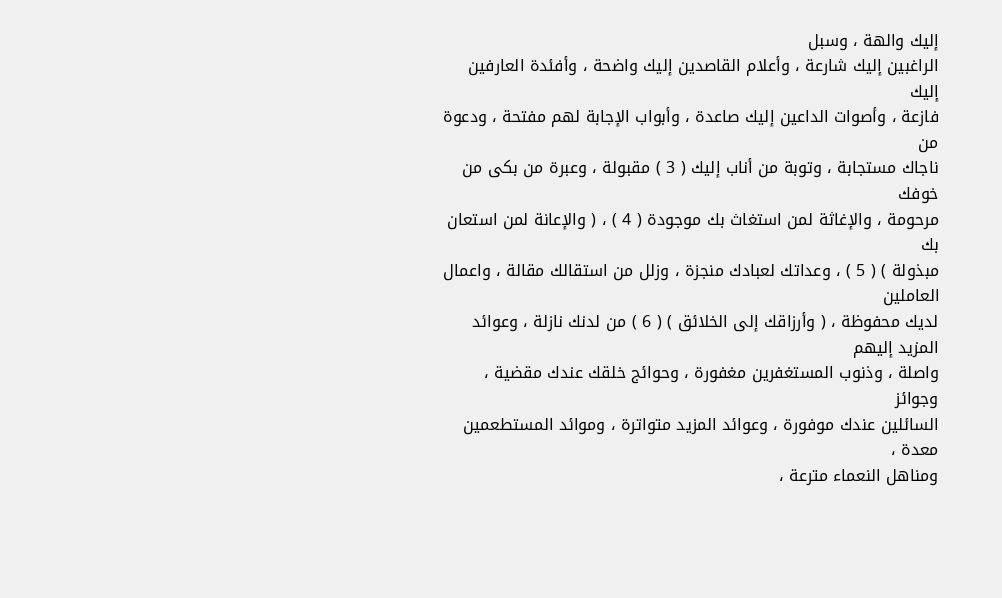إليك والهة ، وسبل
الراغبين إليك شارعة ، وأعلام القاصدين إليك واضحة ، وأفئدة العارفين إليك
فازعة ، وأصوات الداعين إليك صاعدة ، وأبواب الإجابة لهم مفتحة ، ودعوة من
ناجاك مستجابة ، وتوبة من أناب إليك ( 3 ) مقبولة ، وعبرة من بكى من خوفك
مرحومة ، والإغاثة لمن استغاث بك موجودة ( 4 ) ، ( والإعانة لمن استعان بك
مبذولة ) ( 5 ) ، وعداتك لعبادك منجزة ، وزلل من استقالك مقالة ، واعمال العاملين
لديك محفوظة ، ( وأرزاقك إلى الخلائق ) ( 6 ) من لدنك نازلة ، وعوائد المزيد إليهم
واصلة ، وذنوب المستغفرين مغفورة ، وحوائج خلقك عندك مقضية ، وجوائز
السائلين عندك موفورة ، وعوائد المزيد متواترة ، وموائد المستطعمين معدة ،
ومناهل النعماء مترعة ،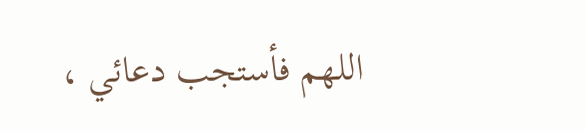اللهم فأستجب دعائي ،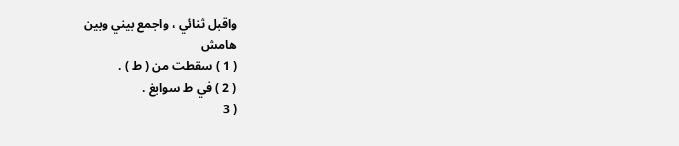واقبل ثنائي ، واجمع بيني وبين
هامش
( 1 ) سقطت من ( ط ) .
( 2 ) في ط سوابغ .
( 3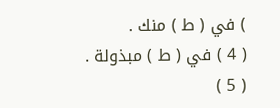) في ( ط ) منك .
( 4 ) في ( ط ) مبذولة .
( 5 )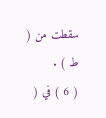سقطت من ( ط ) .
( 6 ) في (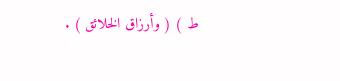ط ) ( وأرزاق الخلائق ) .